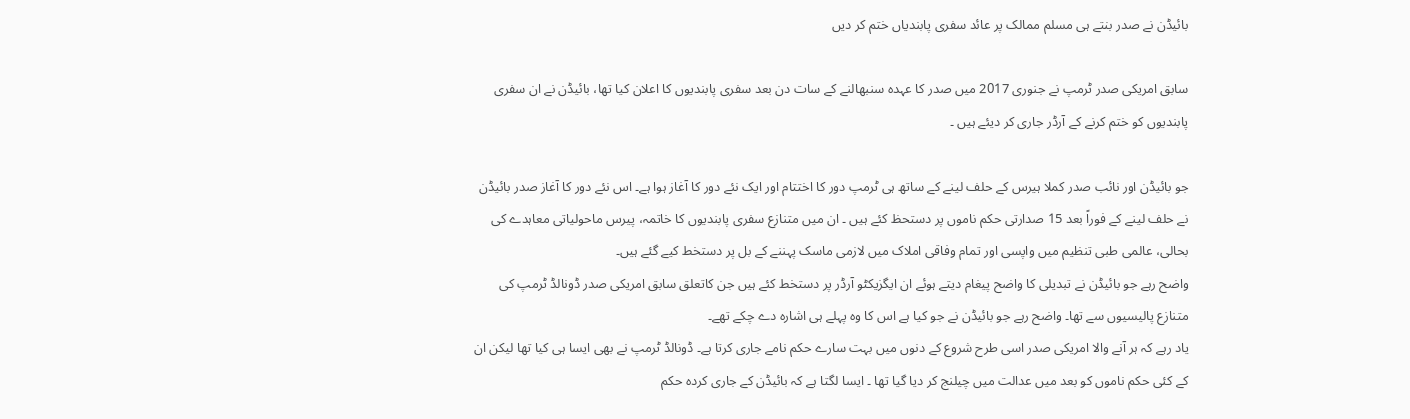بائیڈن نے صدر بنتے ہی مسلم ممالک پر عائد سفری پابندیاں ختم کر دیں

سابق امریکی صدر ٹرمپ نے جنوری 2017 میں صدر کا عہدہ سنبھالنے کے سات دن بعد سفری پابندیوں کا اعلان کیا تھا، بائیڈن نے ان سفری پابندیوں کو ختم کرنے کے آرڈر جاری کر دیئے ہیں ۔

جو بائیڈن اور نائب صدر کملا ہیرس کے حلف لینے کے ساتھ ہی ٹرمپ دور کا اختتام اور ایک نئے دور کا آغاز ہوا ہے۔ اس نئے دور کا آغاز صدر بائیڈن نے حلف لینے کے فوراً بعد 15 صدارتی حکم ناموں پر دستحظ کئے ہیں ۔ ان میں متنازع سفری پابندیوں کا خاتمہ، پیرس ماحولیاتی معاہدے کی بحالی، عالمی طبی تنظیم میں واپسی اور تمام وفاقی املاک میں لازمی ماسک پہننے کے بل پر دستخط کیے گئے ہیں۔
واضح رہے جو بائیڈن نے تبدیلی کا واضح پیغام دیتے ہوئے ان ایگزیکٹو آرڈر پر دستخط کئے ہیں جن کاتعلق سابق امریکی صدر ڈونالڈ ٹرمپ کی متنازع پالیسیوں سے تھا۔ واضح رہے جو بائیڈن نے جو کیا ہے اس کا وہ پہلے ہی اشارہ دے چکے تھے۔
یاد رہے کہ ہر آنے والا امریکی صدر اسی طرح شروع کے دنوں میں بہت سارے حکم نامے جاری کرتا ہے۔ ڈونالڈ ٹرمپ نے بھی ایسا ہی کیا تھا لیکن ان کے کئی حکم ناموں کو بعد میں عدالت میں چیلنج کر دیا گیا تھا ۔ ایسا لگتا ہے کہ بائیڈن کے جاری کردہ حکم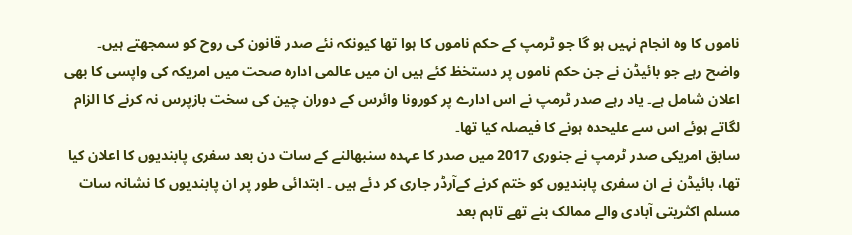ناموں کا وہ انجام نہیں ہو گا جو ٹرمپ کے حکم ناموں کا ہوا تھا کیونکہ نئے صدر قانون کی روح کو سمجھتے ہیں۔
واضح رہے جو بائیڈن نے جن حکم ناموں پر دستخظ کئے ہیں ان میں عالمی ادارہ صحت میں امریکہ کی واپسی کا بھی اعلان شامل ہے۔ یاد رہے صدر ٹرمپ نے اس ادارے پر کورونا وائرس کے دوران چین کی سخت بازپرس نہ کرنے کا الزام لگاتے ہوئے اس سے علیحدہ ہونے کا فیصلہ کیا تھا۔
سابق امریکی صدر ٹرمپ نے جنوری 2017 میں صدر کا عہدہ سنبھالنے کے سات دن بعد سفری پابندیوں کا اعلان کیا تھا، بائیڈن نے ان سفری پابندیوں کو ختم کرنے کےآرڈر جاری کر دئے ہیں ۔ ابتدائی طور پر ان پابندیوں کا نشانہ سات مسلم اکثریتی آبادی والے ممالک بنے تھے تاہم بعد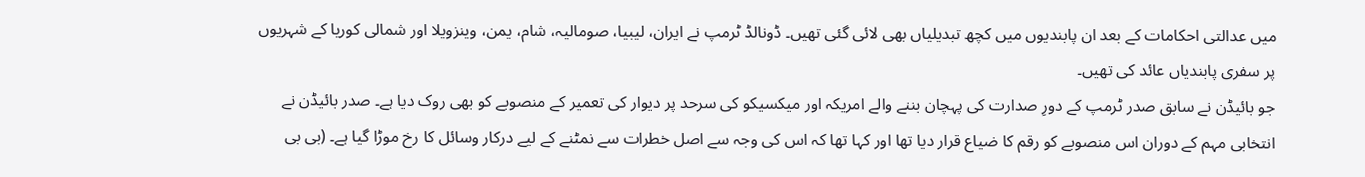میں عدالتی احکامات کے بعد ان پابندیوں میں کچھ تبدیلیاں بھی لائی گئی تھیں۔ ڈونالڈ ٹرمپ نے ایران، لیبیا، صومالیہ، شام، یمن، وینزویلا اور شمالی کوریا کے شہریوں پر سفری پابندیاں عائد کی تھیں۔
جو بائیڈن نے سابق صدر ٹرمپ کے دورِ صدارت کی پہچان بننے والے امریکہ اور میکسیکو کی سرحد پر دیوار کی تعمیر کے منصوبے کو بھی روک دیا ہے۔ صدر بائیڈن نے انتخابی مہم کے دوران اس منصوبے کو رقم کا ضیاع قرار دیا تھا اور کہا تھا کہ اس کی وجہ سے اصل خطرات سے نمٹنے کے لیے درکار وسائل کا رخ موڑا گیا ہے۔ (بی بی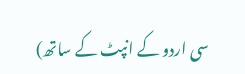سی اردو کے انپٹ کے ساتھ)